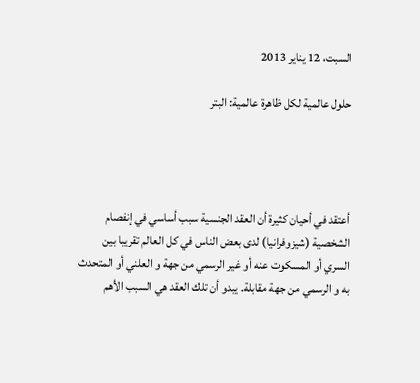السبت، 12 يناير 2013

حلول عالمية لكل ظاهرة عالمية: البتر




أعتقد في أحيان كثيرة أن العقد الجنسية سبب أساسي في إنفصام الشخصية (شيزوفرانيا) لدى بعض الناس في كل العالم تقريبا بين السري أو المسكوت عنه أو غير الرسمي من جهة و العلني أو المتحدث به و الرسمي من جهة مقابلة. يبدو أن تلك العقد هي السبب الأهم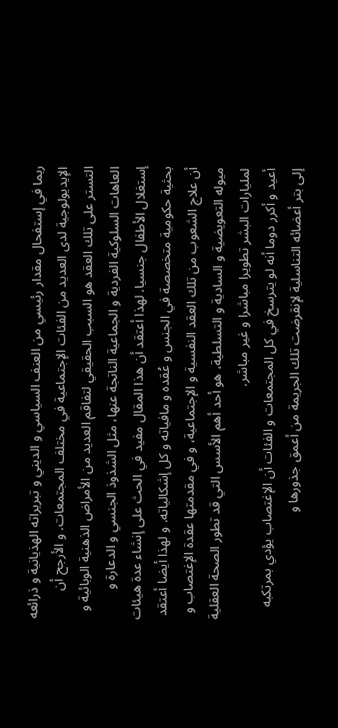ربما في إستفحال مقدار رئيسي من العنف السياسي و الديني و تبريراته الهذيانية و ذرائعه الإيديولوجية لدى العديد من الفئات الإجتماعية في مختلف المجتمعات. و الأرجح أن التستر على تلك العقد هو السبب الحقيقي لتفاقم العديد من الأمراض الذهنية الوبائية و العاهات السلوكية الفردية و الجماعية الناتجة عنها، مثل الشذوذ الجنسي و الدعارة و إستغلال الأطفال جنسيا. لهذا أعتقد أن هذا المقال مفيد في الحث على إنشاء عدة هيئات بحثية حكومية متخصصة في الجنس و عُقده و مافياته و كل إشكالياته. و لهذا أيضا أعتقد أن علاج الشعوب من تلك العقد النفسية و الإجتماعية، و في مقدمتها عقدة الإغتصاب و ميوله التعويضية و السادية و التسلطية، هو أحد أهم الأسس التي قد تطور الصحة العقلية لمليارات البشر تطويرا مباشرا و غير مباشر.
أعيد و أكرر دوما أنه لو يترسخ في كل المجتمعات و الفئات أن الإغتصاب يؤدي بمرتكبه إلى بتر أعضائه التناسلية لإنقرضت تلك الجريمة من أعمق جذورها و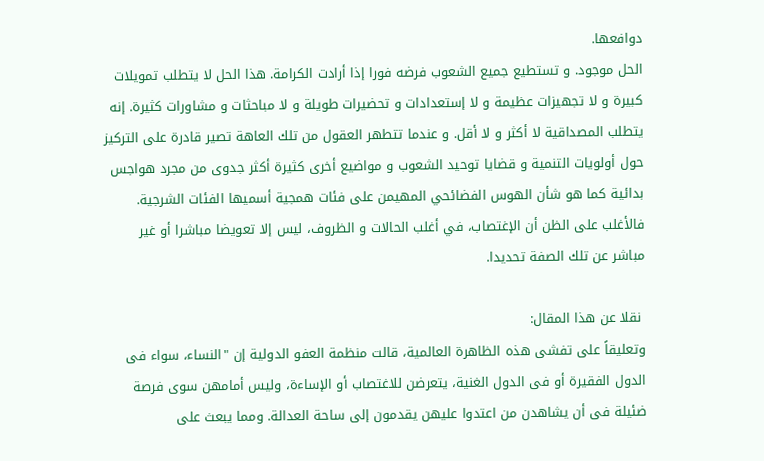دوافعها.
الحل موجود. و تستطيع جميع الشعوب فرضه فورا إذا أرادت الكرامة. هذا الحل لا يتطلب تمويلات كبيرة و لا تجهيزات عظيمة و لا إستعدادات و تحضيرات طويلة و لا مباحثات و مشاورات كثيرة. إنه يتطلب المصداقية لا أكثر و لا أقل. و عندما تتطهر العقول من تلك العاهة تصير قادرة على التركيز حول أولويات التنمية و قضايا توحيد الشعوب و مواضيع أخرى كثيرة أكثر جدوى من مجرد هواجس بدائية كما هو شأن الهوس الفضائحي المهيمن على فئات همجية أسميها الفئات الشرجية. فالأغلب على الظن أن الإغتصاب، في أغلب الحالات و الظروف، ليس إلا تعويضا مباشرا أو غير مباشر عن تلك الصفة تحديدا.

 نقلا عن هذا المقال:
وتعليقاً على تفشى هذه الظاهرة العالمية، قالت منظمة العفو الدولية إن "النساء، سواء فى الدول الفقيرة أو فى الدول الغنية، يتعرضن للاغتصاب أو الإساءة، وليس أمامهن سوى فرصة ضئيلة فى أن يشاهدن من اعتدوا عليهن يقدمون إلى ساحة العدالة. ومما يبعث على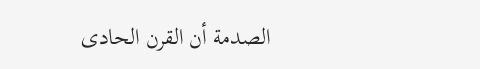الصدمة أن القرن الحادى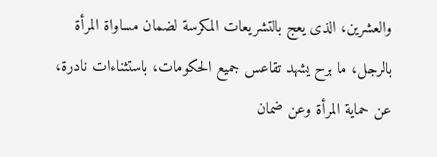والعشرين، الذى يعج بالتشريعات المكرسة لضمان مساواة المرأة بالرجل، ما برح يشهد تقاعس جميع الحكومات، باستثناءات نادرة، عن حماية المرأة وعن ضمان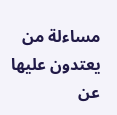مساءلة من يعتدون عليها عن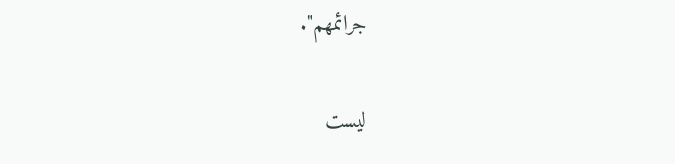جرائمهم".

ليست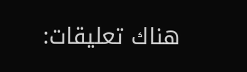هناك تعليقات: